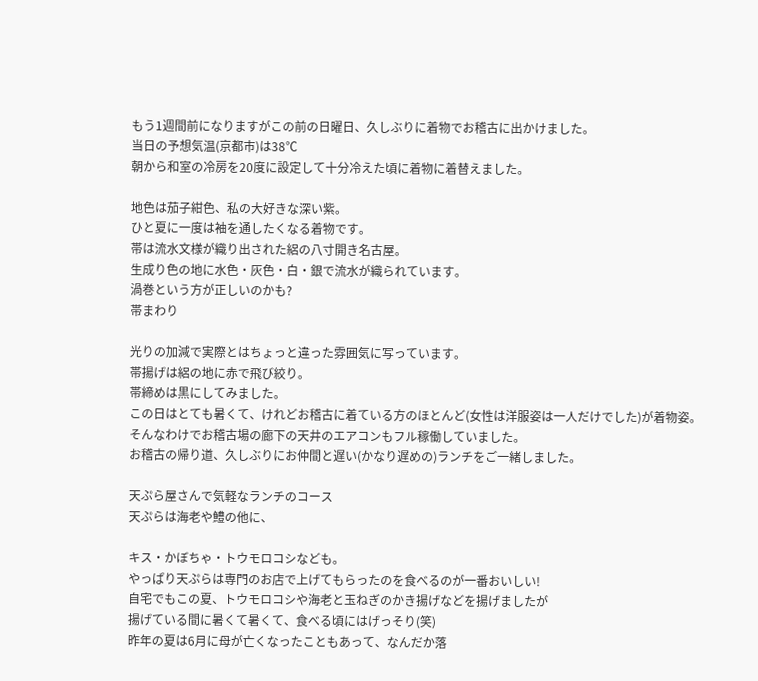もう1週間前になりますがこの前の日曜日、久しぶりに着物でお稽古に出かけました。
当日の予想気温(京都市)は38℃
朝から和室の冷房を20度に設定して十分冷えた頃に着物に着替えました。

地色は茄子紺色、私の大好きな深い紫。
ひと夏に一度は袖を通したくなる着物です。
帯は流水文様が織り出された絽の八寸開き名古屋。
生成り色の地に水色・灰色・白・銀で流水が織られています。
渦巻という方が正しいのかも?
帯まわり

光りの加減で実際とはちょっと違った雰囲気に写っています。
帯揚げは絽の地に赤で飛び絞り。
帯締めは黒にしてみました。
この日はとても暑くて、けれどお稽古に着ている方のほとんど(女性は洋服姿は一人だけでした)が着物姿。
そんなわけでお稽古場の廊下の天井のエアコンもフル稼働していました。
お稽古の帰り道、久しぶりにお仲間と遅い(かなり遅めの)ランチをご一緒しました。

天ぷら屋さんで気軽なランチのコース
天ぷらは海老や鱧の他に、

キス・かぼちゃ・トウモロコシなども。
やっぱり天ぷらは専門のお店で上げてもらったのを食べるのが一番おいしい!
自宅でもこの夏、トウモロコシや海老と玉ねぎのかき揚げなどを揚げましたが
揚げている間に暑くて暑くて、食べる頃にはげっそり(笑)
昨年の夏は6月に母が亡くなったこともあって、なんだか落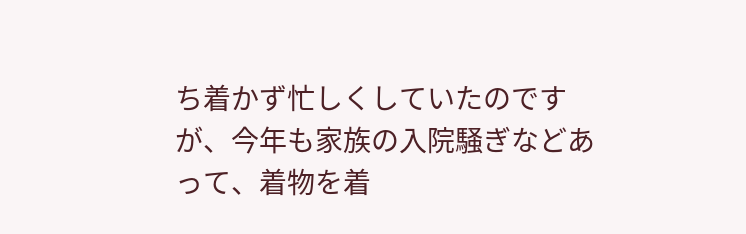ち着かず忙しくしていたのですが、今年も家族の入院騒ぎなどあって、着物を着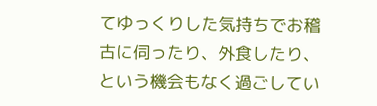てゆっくりした気持ちでお稽古に伺ったり、外食したり、という機会もなく過ごしてい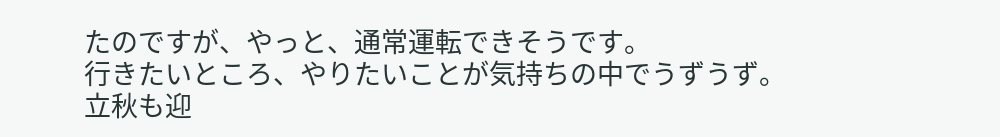たのですが、やっと、通常運転できそうです。
行きたいところ、やりたいことが気持ちの中でうずうず。
立秋も迎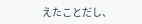えたことだし、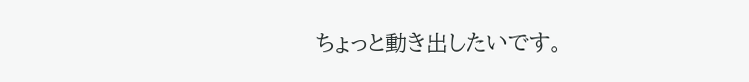ちょっと動き出したいです。